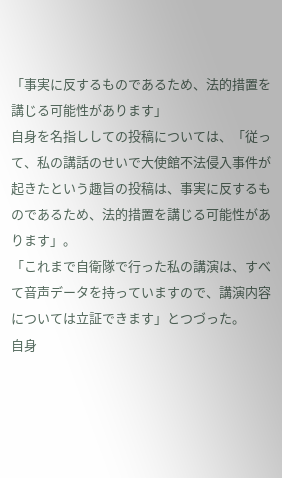「事実に反するものであるため、法的措置を講じる可能性があります」
自身を名指ししての投稿については、「従って、私の講話のせいで大使館不法侵入事件が起きたという趣旨の投稿は、事実に反するものであるため、法的措置を講じる可能性があります」。
「これまで自衛隊で行った私の講演は、すべて音声データを持っていますので、講演内容については立証できます」とつづった。
自身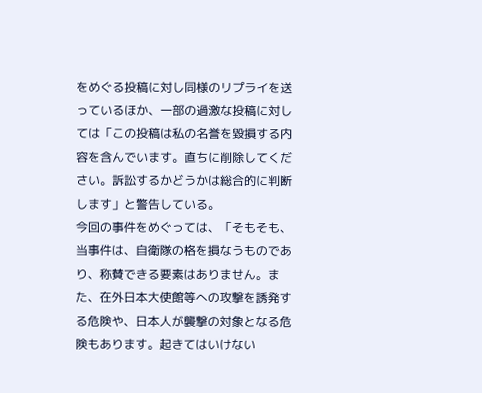をめぐる投稿に対し同様のリプライを送っているほか、一部の過激な投稿に対しては「この投稿は私の名誉を毀損する内容を含んでいます。直ちに削除してください。訴訟するかどうかは総合的に判断します」と警告している。
今回の事件をめぐっては、「そもそも、当事件は、自衛隊の格を損なうものであり、称賛できる要素はありません。また、在外日本大使館等への攻撃を誘発する危険や、日本人が襲撃の対象となる危険もあります。起きてはいけない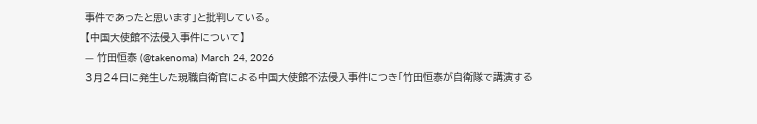事件であったと思います」と批判している。
【中国大使館不法侵入事件について】
— 竹田恒泰 (@takenoma) March 24, 2026
3月24日に発生した現職自衛官による中国大使館不法侵入事件につき「竹田恒泰が自衛隊で講演する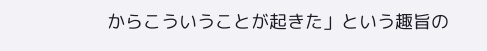からこういうことが起きた」という趣旨の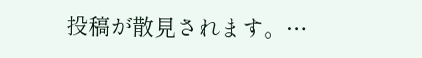投稿が散見されます。…